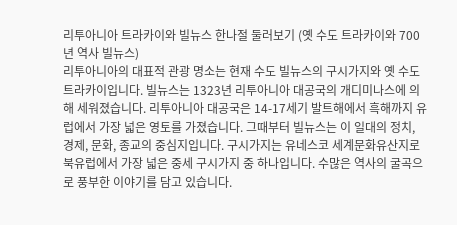리투아니아 트라카이와 빌뉴스 한나절 둘러보기 (옛 수도 트라카이와 700년 역사 빌뉴스)
리투아니아의 대표적 관광 명소는 현재 수도 빌뉴스의 구시가지와 옛 수도 트라카이입니다. 빌뉴스는 1323년 리투아니아 대공국의 개디미나스에 의해 세워졌습니다. 리투아니아 대공국은 14-17세기 발트해에서 흑해까지 유럽에서 가장 넓은 영토를 가졌습니다. 그때부터 빌뉴스는 이 일대의 정치, 경제, 문화, 종교의 중심지입니다. 구시가지는 유네스코 세계문화유산지로 북유럽에서 가장 넓은 중세 구시가지 중 하나입니다. 수많은 역사의 굴곡으로 풍부한 이야기를 담고 있습니다.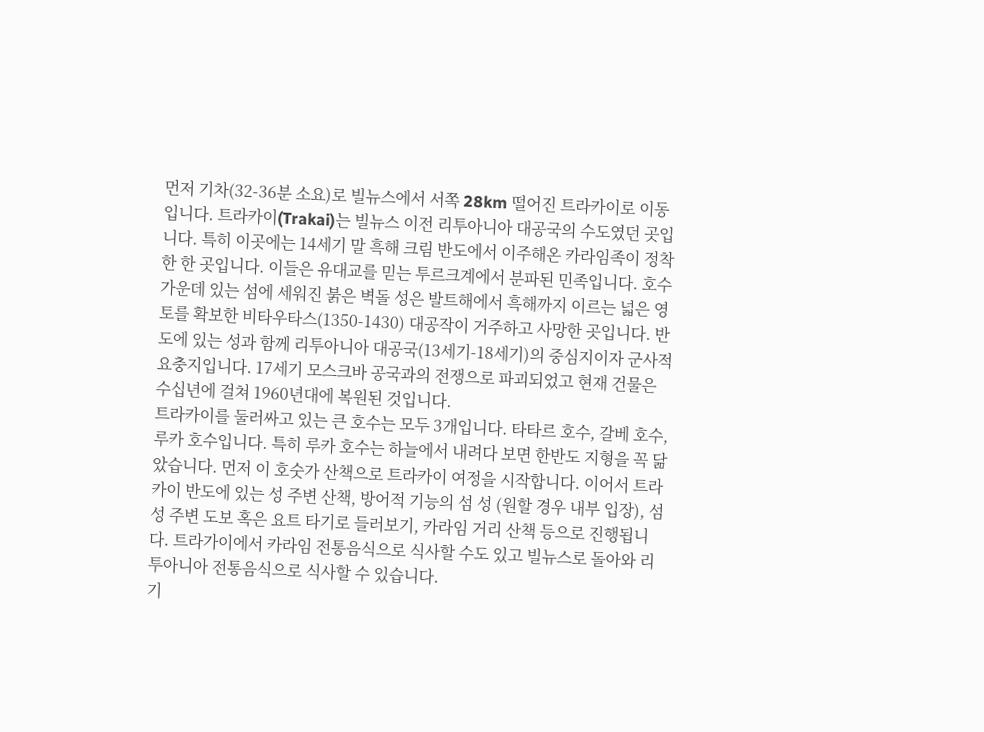먼저 기차(32-36분 소요)로 빌뉴스에서 서쪽 28km 떨어진 트라카이로 이동입니다. 트라카이(Trakai)는 빌뉴스 이전 리투아니아 대공국의 수도였던 곳입니다. 특히 이곳에는 14세기 말 흑해 크림 반도에서 이주해온 카라임족이 정착한 한 곳입니다. 이들은 유대교를 믿는 투르크계에서 분파된 민족입니다. 호수 가운데 있는 섬에 세워진 붉은 벽돌 성은 발트해에서 흑해까지 이르는 넓은 영토를 확보한 비타우타스(1350-1430) 대공작이 거주하고 사망한 곳입니다. 반도에 있는 성과 함께 리투아니아 대공국(13세기-18세기)의 중심지이자 군사적 요충지입니다. 17세기 모스크바 공국과의 전쟁으로 파괴되었고 현재 건물은 수십년에 걸쳐 1960년대에 복원된 것입니다.
트라카이를 둘러싸고 있는 큰 호수는 모두 3개입니다. 타타르 호수, 갈베 호수, 루카 호수입니다. 특히 루카 호수는 하늘에서 내려다 보면 한반도 지형을 꼭 닮았습니다. 먼저 이 호숫가 산책으로 트라카이 여정을 시작합니다. 이어서 트라카이 반도에 있는 성 주변 산책, 방어적 기능의 섬 성 (원할 경우 내부 입장), 섬 성 주변 도보 혹은 요트 타기로 들러보기, 카라임 거리 산책 등으로 진행됩니다. 트라가이에서 카라임 전통음식으로 식사할 수도 있고 빌뉴스로 돌아와 리투아니아 전통음식으로 식사할 수 있습니다.
기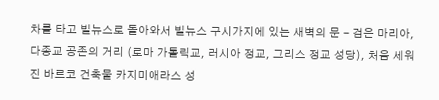차를 타고 빌뉴스로 돌아와서 빌뉴스 구시가지에 있는 새벽의 문 - 검은 마리아, 다종교 공존의 거리 (로마 가톨릭교, 러시아 정교, 그리스 정교 성당), 처음 세워진 바르코 건축물 카지미애라스 성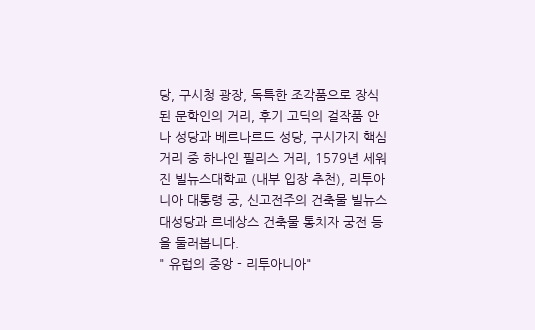당, 구시청 광장, 독특한 조각품으로 장식된 문학인의 거리, 후기 고딕의 걸작품 안나 성당과 베르나르드 성당, 구시가지 핵심 거리 중 하나인 필리스 거리, 1579년 세워진 빌뉴스대학교 (내부 입장 추천), 리투아니아 대통령 궁, 신고전주의 건축물 빌뉴스 대성당과 르네상스 건축물 통치자 궁전 등을 둘러봅니다.
" 유럽의 중앙 - 리투아니아"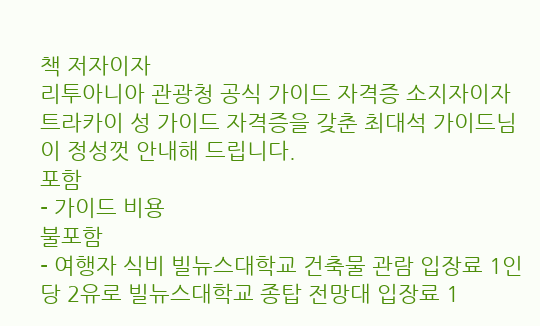책 저자이자
리투아니아 관광청 공식 가이드 자격증 소지자이자
트라카이 성 가이드 자격증을 갖춘 최대석 가이드님이 정성껏 안내해 드립니다.
포함
- 가이드 비용
불포함
- 여행자 식비 빌뉴스대학교 건축물 관람 입장료 1인당 2유로 빌뉴스대학교 종탑 전망대 입장료 1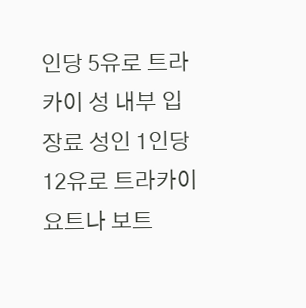인당 5유로 트라카이 성 내부 입장료 성인 1인당 12유로 트라카이 요트나 보트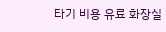타기 비용 유료 화장실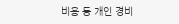비용 등 개인 경비